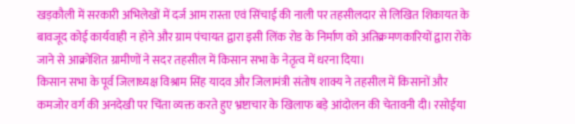खड़कौली में सरकारी अभिलेखों में दर्ज आम रास्ता एवं सिंचाई की नाली पर तहसीलदार से लिखित शिकायत के बावजूद कोई कार्यवाही न होने और ग्राम पंचायत द्वारा इसी लिंक रोड के निर्माण को अतिक्रमणकारियों द्वारा रोके जाने से आक्रोशित ग्रामीणों ने सदर तहसील में किसान सभा के नेतृत्व में धरना दिया।
किसान सभा के पूर्व जिलाध्यक्ष विश्राम सिंह यादव और जिलामंत्री संतोष शाक्य ने तहसील में किसानों और कमजोर वर्ग की अनदेखी पर चिंता व्यक्त करते हुए भ्रष्टाचार के खिलाफ बड़े आंदोलन की चेतावनी दी। रसोईया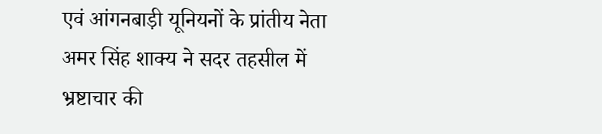एवं आंगनबाड़ी यूनियनों के प्रांतीय नेता अमर सिंह शाक्य ने सदर तहसील में भ्रष्टाचार की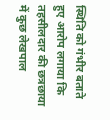स्थिति को गंभीर बताते हुए आरोप लगाया कि तहसीलदार की छत्रछाया में कुछ लेखपाल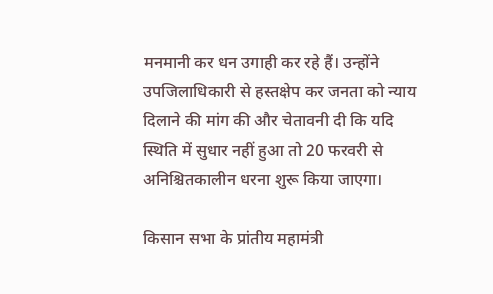मनमानी कर धन उगाही कर रहे हैं। उन्होंने उपजिलाधिकारी से हस्तक्षेप कर जनता को न्याय दिलाने की मांग की और चेतावनी दी कि यदि स्थिति में सुधार नहीं हुआ तो 20 फरवरी से अनिश्चितकालीन धरना शुरू किया जाएगा।

किसान सभा के प्रांतीय महामंत्री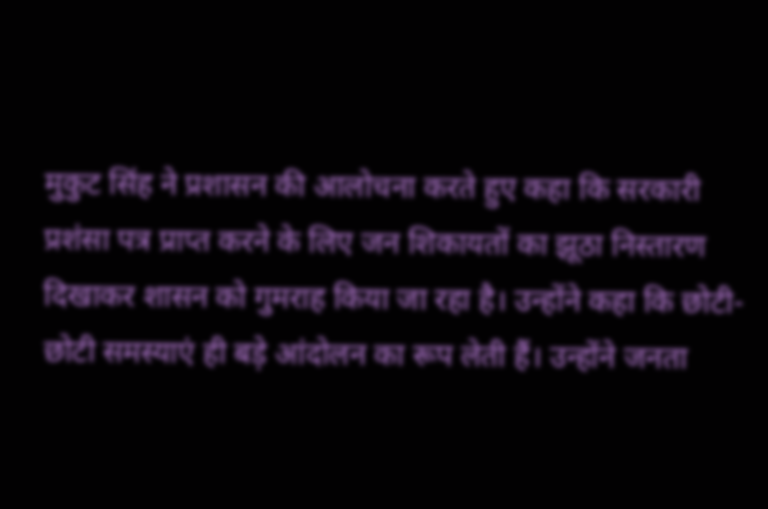मुकुट सिंह ने प्रशासन की आलोचना करते हुए कहा कि सरकारी प्रशंसा पत्र प्राप्त करने के लिए जन शिकायतों का झूठा निस्तारण दिखाकर शासन को गुमराह किया जा रहा है। उन्होंने कहा कि छोटी-छोटी समस्याएं ही बड़े आंदोलन का रूप लेती हैं। उन्होंने जनता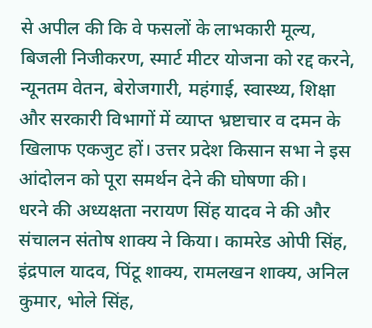से अपील की कि वे फसलों के लाभकारी मूल्य, बिजली निजीकरण, स्मार्ट मीटर योजना को रद्द करने, न्यूनतम वेतन, बेरोजगारी, महंगाई, स्वास्थ्य, शिक्षा और सरकारी विभागों में व्याप्त भ्रष्टाचार व दमन के खिलाफ एकजुट हों। उत्तर प्रदेश किसान सभा ने इस आंदोलन को पूरा समर्थन देने की घोषणा की।
धरने की अध्यक्षता नरायण सिंह यादव ने की और संचालन संतोष शाक्य ने किया। कामरेड ओपी सिंह, इंद्रपाल यादव, पिंटू शाक्य, रामलखन शाक्य, अनिल कुमार, भोले सिंह,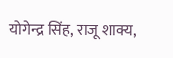योगेन्द्र सिंह, राजू शाक्य,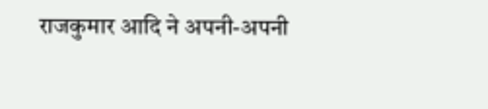राजकुमार आदि ने अपनी-अपनी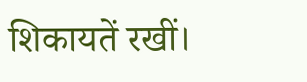शिकायतें रखीं।